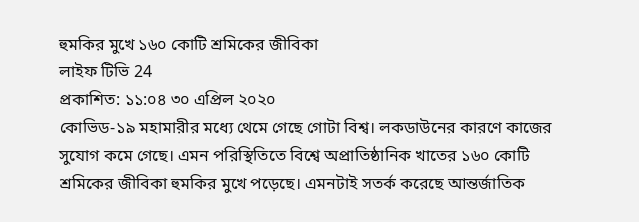হুমকির মুখে ১৬০ কোটি শ্রমিকের জীবিকা
লাইফ টিভি 24
প্রকাশিত: ১১:০৪ ৩০ এপ্রিল ২০২০
কোভিড-১৯ মহামারীর মধ্যে থেমে গেছে গোটা বিশ্ব। লকডাউনের কারণে কাজের সুযোগ কমে গেছে। এমন পরিস্থিতিতে বিশ্বে অপ্রাতিষ্ঠানিক খাতের ১৬০ কোটি শ্রমিকের জীবিকা হুমকির মুখে পড়েছে। এমনটাই সতর্ক করেছে আন্তর্জাতিক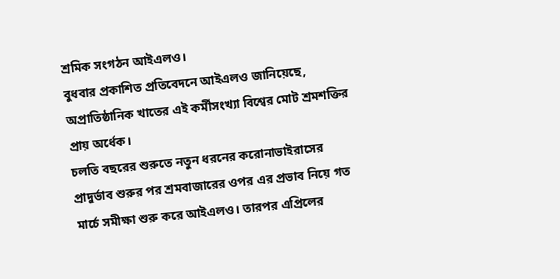শ্রমিক সংগঠন আইএলও।
বুধবার প্রকাশিত প্রতিবেদনে আইএলও জানিয়েছে, অপ্রাতিষ্ঠানিক খাতের এই কর্মীসংখ্যা বিশ্বের মোট শ্রমশক্তির প্রায় অর্ধেক।
চলতি বছরের শুরুতে নতুন ধরনের করোনাভাইরাসের প্রাদুর্ভাব শুরুর পর শ্রমবাজারের ওপর এর প্রভাব নিয়ে গত মার্চে সমীক্ষা শুরু করে আইএলও। তারপর এপ্রিলের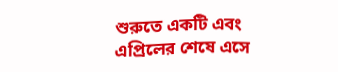শুরুতে একটি এবং এপ্রিলের শেষে এসে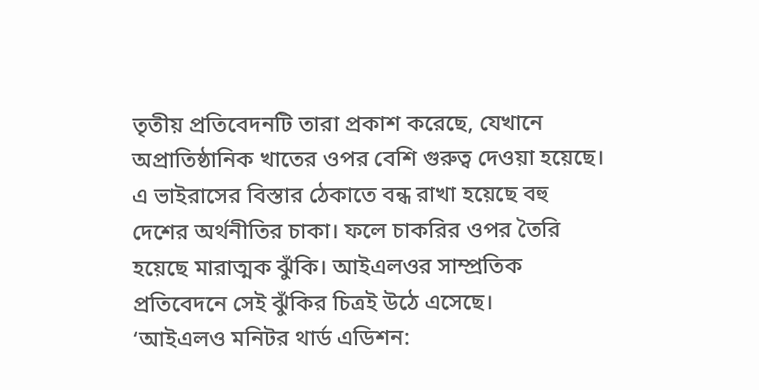তৃতীয় প্রতিবেদনটি তারা প্রকাশ করেছে, যেখানে অপ্রাতিষ্ঠানিক খাতের ওপর বেশি গুরুত্ব দেওয়া হয়েছে।
এ ভাইরাসের বিস্তার ঠেকাতে বন্ধ রাখা হয়েছে বহু দেশের অর্থনীতির চাকা। ফলে চাকরির ওপর তৈরি হয়েছে মারাত্মক ঝুঁকি। আইএলওর সাম্প্রতিক প্রতিবেদনে সেই ঝুঁকির চিত্রই উঠে এসেছে।
‘আইএলও মনিটর থার্ড এডিশন: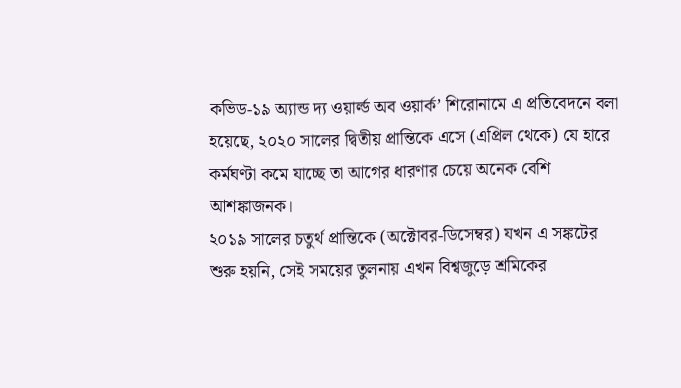কভিড-১৯ অ্যান্ড দ্য ওয়ার্ল্ড অব ওয়ার্ক’ শিরোনামে এ প্রতিবেদনে বলা হয়েছে, ২০২০ সালের দ্বিতীয় প্রান্তিকে এসে (এপ্রিল থেকে) যে হারে কর্মঘণ্টা কমে যাচ্ছে তা আগের ধারণার চেয়ে অনেক বেশি আশঙ্কাজনক।
২০১৯ সালের চতুর্থ প্রান্তিকে (অক্টোবর-ডিসেম্বর) যখন এ সঙ্কটের শুরু হয়নি, সেই সময়ের তুলনায় এখন বিশ্বজুড়ে শ্রমিকের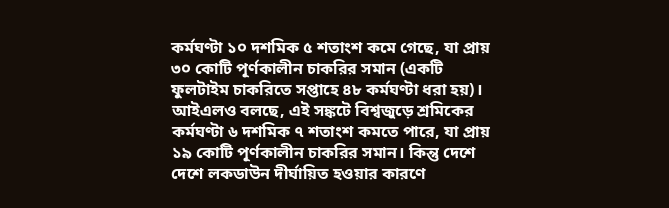কর্মঘণ্টা ১০ দশমিক ৫ শতাংশ কমে গেছে, যা প্রায় ৩০ কোটি পূর্ণকালীন চাকরির সমান (একটি ফুলটাইম চাকরিতে সপ্তাহে ৪৮ কর্মঘণ্টা ধরা হয়)।
আইএলও বলছে, এই সঙ্কটে বিশ্বজুড়ে শ্রমিকের কর্মঘণ্টা ৬ দশমিক ৭ শতাংশ কমতে পারে, যা প্রায় ১৯ কোটি পূর্ণকালীন চাকরির সমান। কিন্তু দেশে দেশে লকডাউন দীর্ঘায়িত হওয়ার কারণে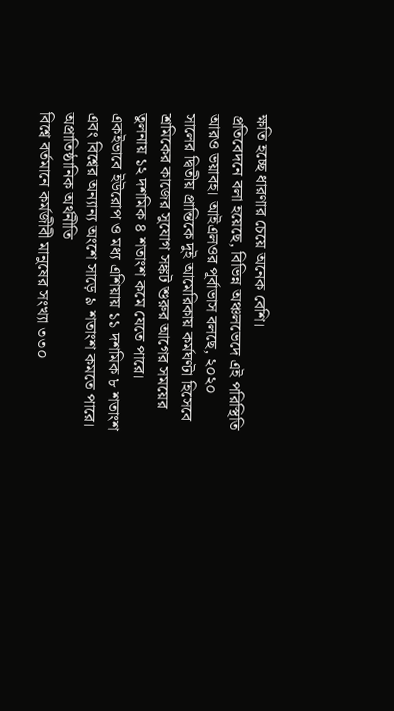ক্ষতি হচ্ছে ধারণার চেয়ে অনেক বেশি।
প্রতিবেদনে বলা হয়েছে, বিভিন্ন অঞ্চলভেদে এই পরিস্থিতি আরও ভয়াবহ। আইএলওর পূর্বাভাস বলছে, ২০২০ সালের দ্বিতীয় প্রান্তিকে দুই আমেরিকায় কর্মঘণ্টা হিসেবে শ্রমিকের কাজের সুযোগ সঙ্কট শুরুর আগের সময়ের তুলনায় ১২ দশমিক ৪ শতাংশ কমে যেতে পারে। একইভাবে ইউরোপ ও মধ্য এশিয়ায় ১১ দশমিক ৮ শতাংশ এবং বিশ্বের অন্যান্য অংশে সাড়ে ৯ শতাংশ কমতে পারে।
অপ্রাতিষ্ঠানিক অর্থনীতি
বিশ্বে বর্তমানে কর্মজীবী মানুষের সংখ্যা ৩৩০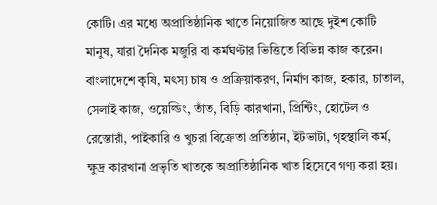কোটি। এর মধ্যে অপ্রাতিষ্ঠানিক খাতে নিয়োজিত আছে দুইশ কোটি মানুষ, যারা দৈনিক মজুরি বা কর্মঘণ্টার ভিত্তিতে বিভিন্ন কাজ করেন।
বাংলাদেশে কৃষি, মৎস্য চাষ ও প্রক্রিয়াকরণ, নির্মাণ কাজ, হকার, চাতাল, সেলাই কাজ, ওয়েল্ডিং, তাঁত, বিড়ি কারখানা, প্রিন্টিং, হোটেল ও রেস্তোরাঁ, পাইকারি ও খুচরা বিক্রেতা প্রতিষ্ঠান, ইটভাটা, গৃহস্থালি কর্ম, ক্ষুদ্র কারখানা প্রভৃতি খাতকে অপ্রাতিষ্ঠানিক খাত হিসেবে গণ্য করা হয়।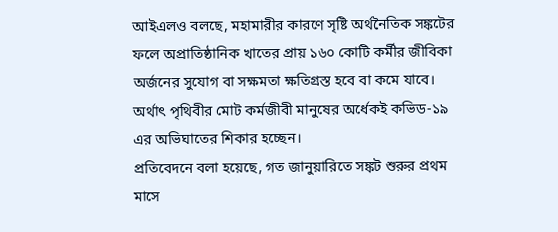আইএলও বলছে, মহামারীর কারণে সৃষ্টি অর্থনৈতিক সঙ্কটের ফলে অপ্রাতিষ্ঠানিক খাতের প্রায় ১৬০ কোটি কর্মীর জীবিকা অর্জনের সুযোগ বা সক্ষমতা ক্ষতিগ্রস্ত হবে বা কমে যাবে। অর্থাৎ পৃথিবীর মোট কর্মজীবী মানুষের অর্ধেকই কভিড-১৯ এর অভিঘাতের শিকার হচ্ছেন।
প্রতিবেদনে বলা হয়েছে, গত জানুয়ারিতে সঙ্কট শুরুর প্রথম মাসে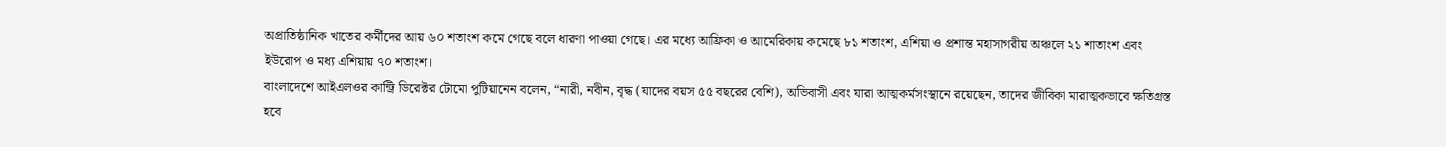অপ্রাতিষ্ঠানিক খাতের কর্মীদের আয় ৬০ শতাংশ কমে গেছে বলে ধারণা পাওয়া গেছে। এর মধ্যে আফ্রিকা ও আমেরিকায় কমেছে ৮১ শতাংশ, এশিয়া ও প্রশান্ত মহাসাগরীয় অঞ্চলে ২১ শাতাংশ এবং ইউরোপ ও মধ্য এশিয়ায় ৭০ শতাংশ।
বাংলাদেশে আইএলওর কান্ট্রি ডিরেক্টর টোমো পুটিয়ানেন বলেন, “নারী, নবীন, বৃদ্ধ (যাদের বয়স ৫৫ বছরের বেশি), অভিবাসী এবং যারা আত্মকর্মসংস্থানে রয়েছেন, তাদের জীবিকা মারাত্মকভাবে ক্ষতিগ্রস্ত হবে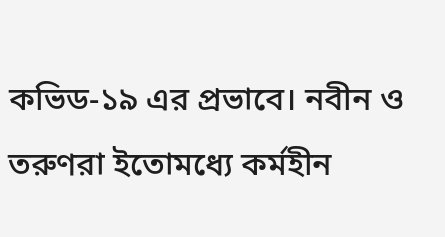কভিড-১৯ এর প্রভাবে। নবীন ও তরুণরা ইতোমধ্যে কর্মহীন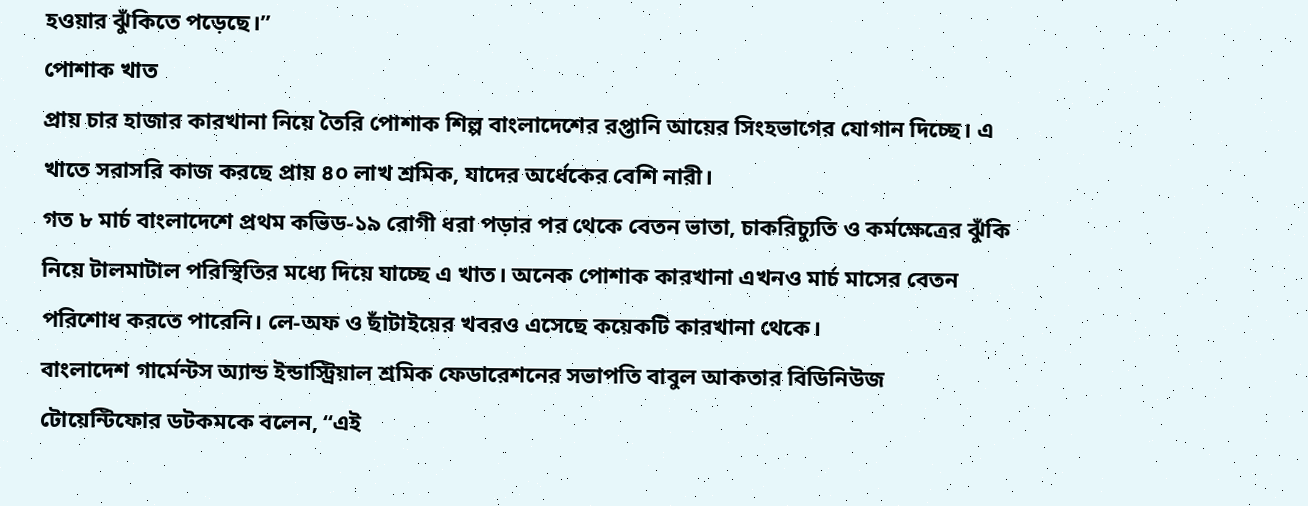হওয়ার ঝুঁকিতে পড়েছে।”
পোশাক খাত
প্রায় চার হাজার কারখানা নিয়ে তৈরি পোশাক শিল্প বাংলাদেশের রপ্তানি আয়ের সিংহভাগের যোগান দিচ্ছে। এ খাতে সরাসরি কাজ করছে প্রায় ৪০ লাখ শ্রমিক, যাদের অর্ধেকের বেশি নারী।
গত ৮ মার্চ বাংলাদেশে প্রথম কভিড-১৯ রোগী ধরা পড়ার পর থেকে বেতন ভাতা, চাকরিচ্যুতি ও কর্মক্ষেত্রের ঝুঁকি নিয়ে টালমাটাল পরিস্থিতির মধ্যে দিয়ে যাচ্ছে এ খাত। অনেক পোশাক কারখানা এখনও মার্চ মাসের বেতন পরিশোধ করতে পারেনি। লে-অফ ও ছাঁটাইয়ের খবরও এসেছে কয়েকটি কারখানা থেকে।
বাংলাদেশ গার্মেন্টস অ্যান্ড ইন্ডাস্ট্রিয়াল শ্রমিক ফেডারেশনের সভাপতি বাবুল আকতার বিডিনিউজ টোয়েন্টিফোর ডটকমকে বলেন, “এই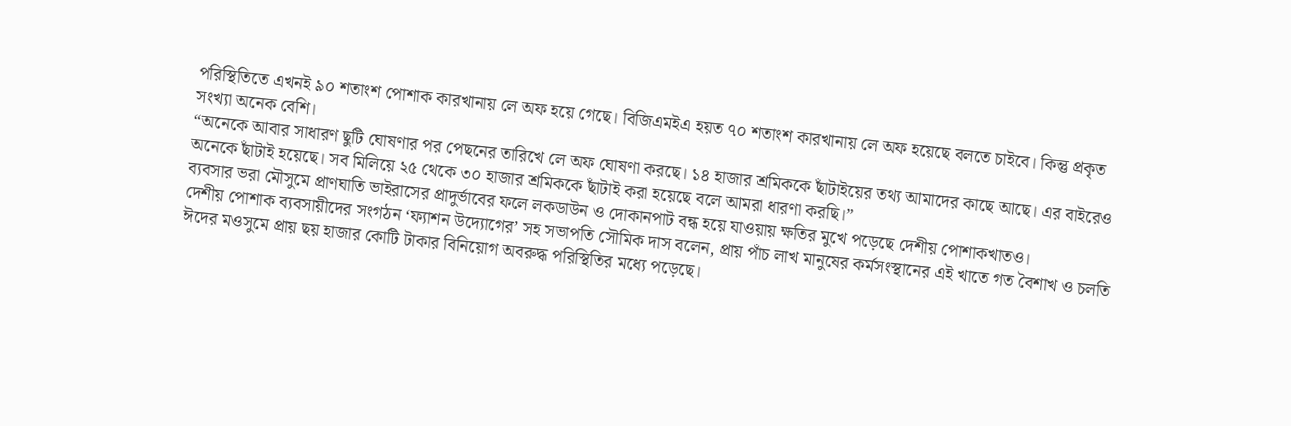পরিস্থিতিতে এখনই ৯০ শতাংশ পোশাক কারখানায় লে অফ হয়ে গেছে। বিজিএমইএ হয়ত ৭০ শতাংশ কারখানায় লে অফ হয়েছে বলতে চাইবে। কিন্তু প্রকৃত সংখ্যা অনেক বেশি।
“অনেকে আবার সাধারণ ছুটি ঘোষণার পর পেছনের তারিখে লে অফ ঘোষণা করছে। ১৪ হাজার শ্রমিককে ছাঁটাইয়ের তথ্য আমাদের কাছে আছে। এর বাইরেও অনেকে ছাঁটাই হয়েছে। সব মিলিয়ে ২৫ থেকে ৩০ হাজার শ্রমিককে ছাঁটাই করা হয়েছে বলে আমরা ধারণা করছি।”
ব্যবসার ভরা মৌসুমে প্রাণঘাতি ভাইরাসের প্রাদুর্ভাবের ফলে লকডাউন ও দোকানপাট বন্ধ হয়ে যাওয়ায় ক্ষতির মুখে পড়েছে দেশীয় পোশাকখাতও।
দেশীয় পোশাক ব্যবসায়ীদের সংগঠন ‘ফ্যাশন উদ্যোগের’ সহ সভাপতি সৌমিক দাস বলেন, প্রায় পাঁচ লাখ মানুষের কর্মসংস্থানের এই খাতে গত বৈশাখ ও চলতি ঈদের মওসুমে প্রায় ছয় হাজার কোটি টাকার বিনিয়োগ অবরুদ্ধ পরিস্থিতির মধ্যে পড়েছে।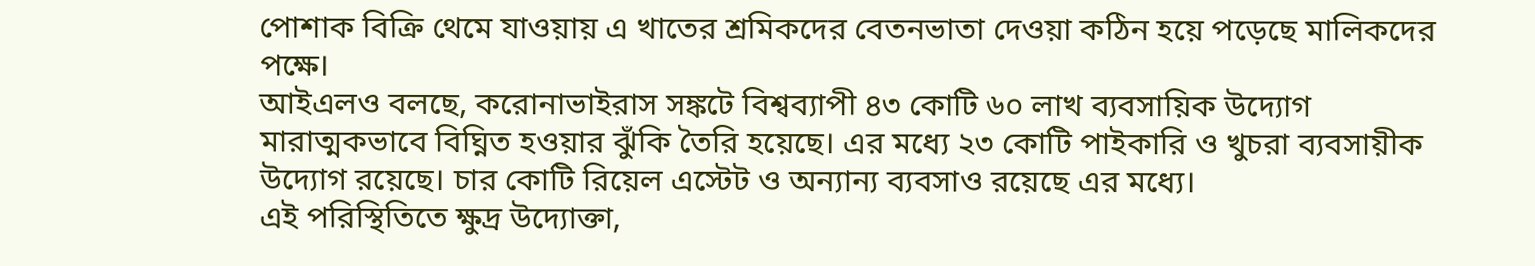পোশাক বিক্রি থেমে যাওয়ায় এ খাতের শ্রমিকদের বেতনভাতা দেওয়া কঠিন হয়ে পড়েছে মালিকদের পক্ষে।
আইএলও বলছে, করোনাভাইরাস সঙ্কটে বিশ্বব্যাপী ৪৩ কোটি ৬০ লাখ ব্যবসায়িক উদ্যোগ মারাত্মকভাবে বিঘ্নিত হওয়ার ঝুঁকি তৈরি হয়েছে। এর মধ্যে ২৩ কোটি পাইকারি ও খুচরা ব্যবসায়ীক উদ্যোগ রয়েছে। চার কোটি রিয়েল এস্টেট ও অন্যান্য ব্যবসাও রয়েছে এর মধ্যে।
এই পরিস্থিতিতে ক্ষুদ্র উদ্যোক্তা,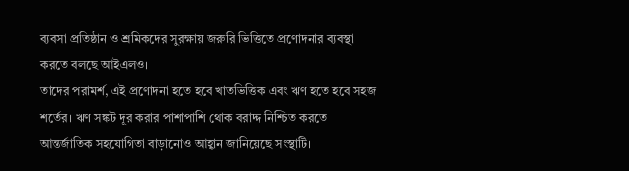ব্যবসা প্রতিষ্ঠান ও শ্রমিকদের সুরক্ষায় জরুরি ভিত্তিতে প্রণোদনার ব্যবস্থা করতে বলছে আইএলও।
তাদের পরামর্শ, এই প্রণোদনা হতে হবে খাতভিত্তিক এবং ঋণ হতে হবে সহজ শর্তের। ঋণ সঙ্কট দূর করার পাশাপাশি থোক বরাদ্দ নিশ্চিত করতে আন্তর্জাতিক সহযোগিতা বাড়ানোও আহ্বান জানিয়েছে সংস্থাটি।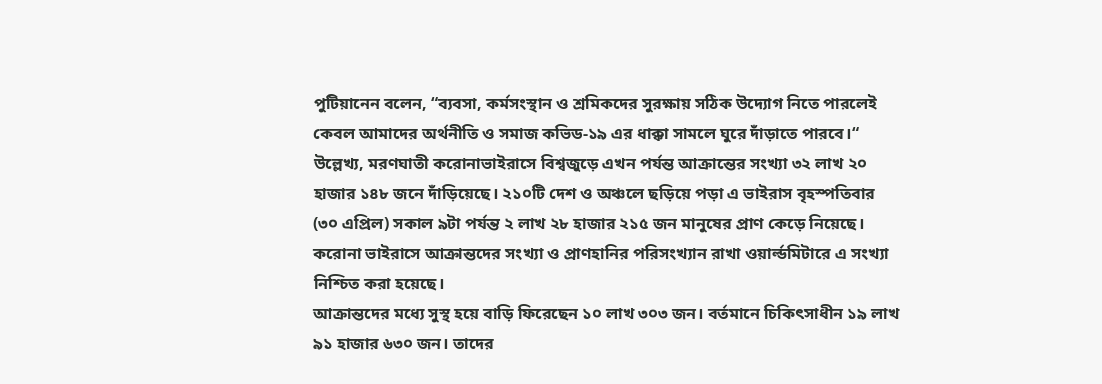পুটিয়ানেন বলেন, “ব্যবসা, কর্মসংস্থান ও শ্রমিকদের সুরক্ষায় সঠিক উদ্যোগ নিতে পারলেই কেবল আমাদের অর্থনীতি ও সমাজ কভিড-১৯ এর ধাক্কা সামলে ঘুরে দাঁড়াতে পারবে।“
উল্লেখ্য, মরণঘাতী করোনাভাইরাসে বিশ্বজুড়ে এখন পর্যন্ত আক্রান্তের সংখ্যা ৩২ লাখ ২০ হাজার ১৪৮ জনে দাঁড়িয়েছে। ২১০টি দেশ ও অঞ্চলে ছড়িয়ে পড়া এ ভাইরাস বৃহস্পতিবার (৩০ এপ্রিল) সকাল ৯টা পর্যন্ত ২ লাখ ২৮ হাজার ২১৫ জন মানুষের প্রাণ কেড়ে নিয়েছে। করোনা ভাইরাসে আক্রান্তদের সংখ্যা ও প্রাণহানির পরিসংখ্যান রাখা ওয়ার্ল্ডমিটারে এ সংখ্যা নিশ্চিত করা হয়েছে।
আক্রান্তদের মধ্যে সুস্থ হয়ে বাড়ি ফিরেছেন ১০ লাখ ৩০৩ জন। বর্তমানে চিকিৎসাধীন ১৯ লাখ ৯১ হাজার ৬৩০ জন। তাদের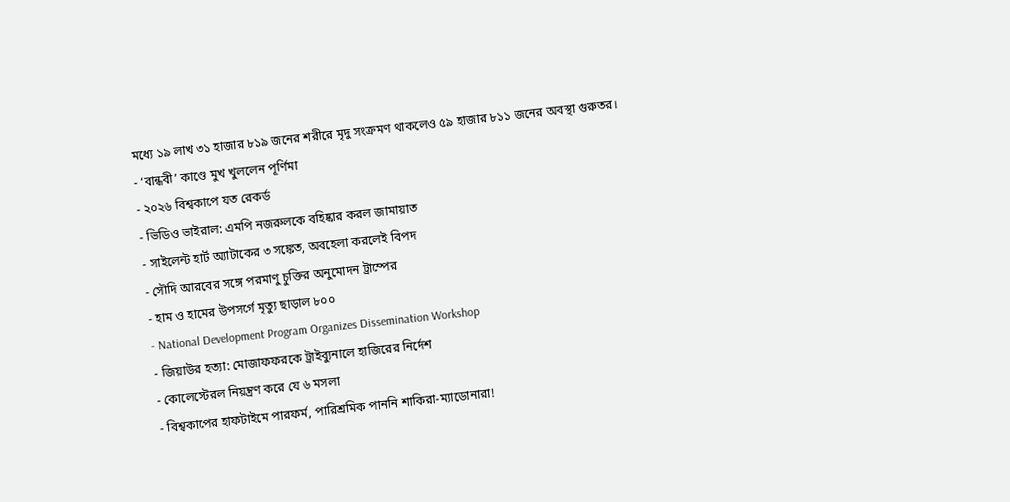মধ্যে ১৯ লাখ ৩১ হাজার ৮১৯ জনের শরীরে মৃদু সংক্রমণ থাকলেও ৫৯ হাজার ৮১১ জনের অবস্থা গুরুতর।
- ‘বান্ধবী’ কাণ্ডে মুখ খুললেন পূর্ণিমা
- ২০২৬ বিশ্বকাপে যত রেকর্ড
- ভিডিও ভাইরাল: এমপি নজরুলকে বহিষ্কার করল জামায়াত
- সাইলেন্ট হার্ট অ্যাটাকের ৩ সঙ্কেত, অবহেলা করলেই বিপদ
- সৌদি আরবের সঙ্গে পরমাণু চুক্তির অনুমোদন ট্রাম্পের
- হাম ও হামের উপসর্গে মৃত্যু ছাড়াল ৮০০
- National Development Program Organizes Dissemination Workshop
- জিয়াউর হত্যা: মোজাফফরকে ট্রাইব্যুনালে হাজিরের নির্দেশ
- কোলেস্টেরল নিয়ন্ত্রণ করে যে ৬ মসলা
- বিশ্বকাপের হাফটাইমে পারফর্ম, পারিশ্রমিক পাননি শাকিরা-ম্যাডোনারা!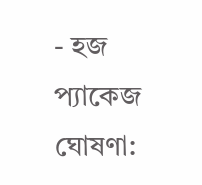- হজ প্যাকেজ ঘোষণা: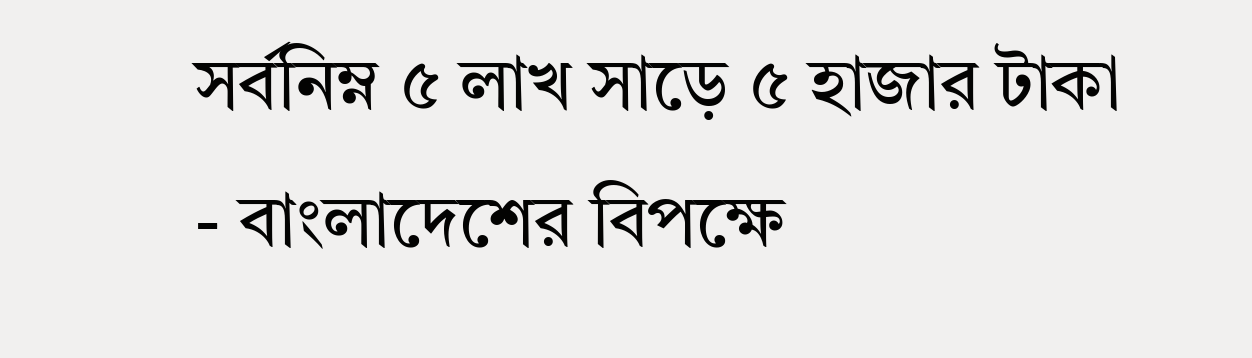সর্বনিম্ন ৫ লাখ সাড়ে ৫ হাজার টাকা
- বাংলাদেশের বিপক্ষে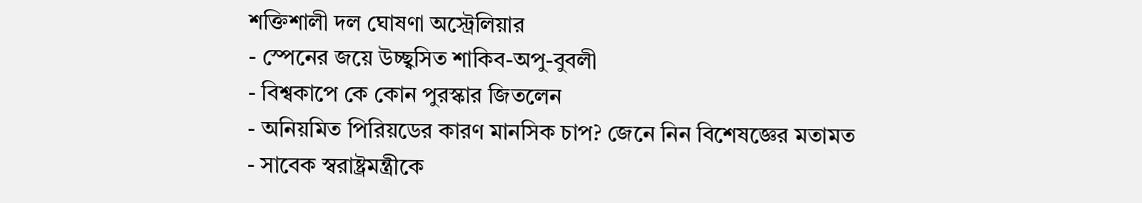শক্তিশালী দল ঘোষণা অস্ট্রেলিয়ার
- স্পেনের জয়ে উচ্ছ্বসিত শাকিব-অপু-বুবলী
- বিশ্বকাপে কে কোন পুরস্কার জিতলেন
- অনিয়মিত পিরিয়ডের কারণ মানসিক চাপ? জেনে নিন বিশেষজ্ঞের মতামত
- সাবেক স্বরাষ্ট্রমন্ত্রীকে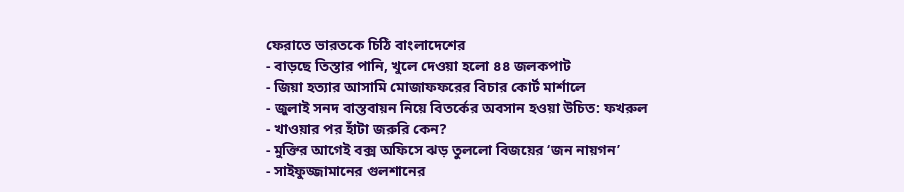ফেরাতে ভারতকে চিঠি বাংলাদেশের
- বাড়ছে তিস্তার পানি, খুলে দেওয়া হলো ৪৪ জলকপাট
- জিয়া হত্যার আসামি মোজাফফরের বিচার কোর্ট মার্শালে
- জুলাই সনদ বাস্তবায়ন নিয়ে বিতর্কের অবসান হওয়া উচিত: ফখরুল
- খাওয়ার পর হাঁটা জরুরি কেন?
- মুক্তির আগেই বক্স অফিসে ঝড় তুললো বিজয়ের ‘জন নায়গন’
- সাইফুজ্জামানের গুলশানের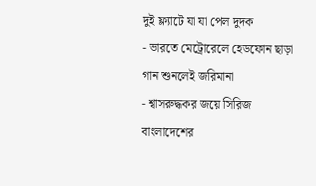দুই ফ্ল্যাটে যা যা পেল দুদক
- ভারতে মেট্রোরেলে হেডফোন ছাড়া গান শুনলেই জরিমানা
- শ্বাসরুদ্ধকর জয়ে সিরিজ বাংলাদেশের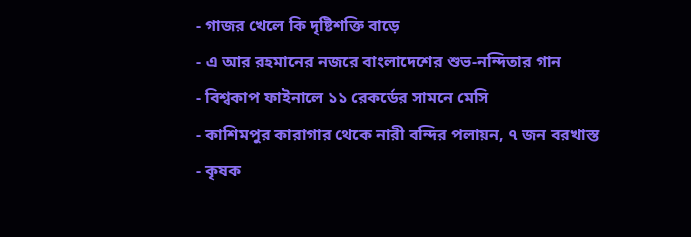- গাজর খেলে কি দৃষ্টিশক্তি বাড়ে
- এ আর রহমানের নজরে বাংলাদেশের শুভ-নন্দিতার গান
- বিশ্বকাপ ফাইনালে ১১ রেকর্ডের সামনে মেসি
- কাশিমপুর কারাগার থেকে নারী বন্দির পলায়ন, ৭ জন বরখাস্ত
- কৃষক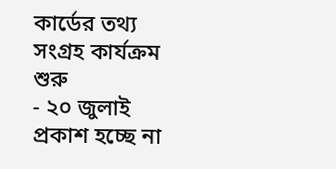কার্ডের তথ্য সংগ্রহ কার্যক্রম শুরু
- ২০ জুলাই প্রকাশ হচ্ছে না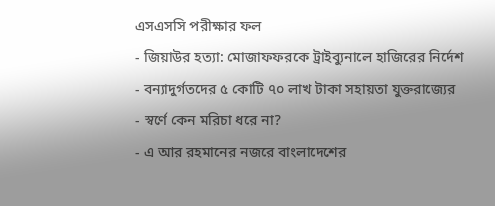এসএসসি পরীক্ষার ফল
- জিয়াউর হত্যা: মোজাফফরকে ট্রাইব্যুনালে হাজিরের নির্দেশ
- বন্যাদুর্গতদের ৫ কোটি ৭০ লাখ টাকা সহায়তা যুক্তরাজ্যের
- স্বর্ণে কেন মরিচা ধরে না?
- এ আর রহমানের নজরে বাংলাদেশের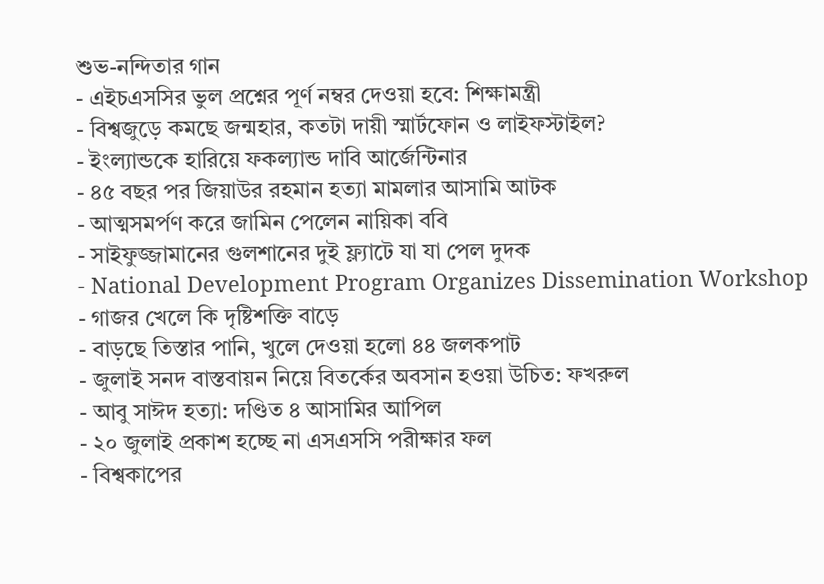শুভ-নন্দিতার গান
- এইচএসসির ভুল প্রশ্নের পূর্ণ নম্বর দেওয়া হবে: শিক্ষামন্ত্রী
- বিশ্বজুড়ে কমছে জন্মহার, কতটা দায়ী স্মার্টফোন ও লাইফস্টাইল?
- ইংল্যান্ডকে হারিয়ে ফকল্যান্ড দাবি আর্জেন্টিনার
- ৪৫ বছর পর জিয়াউর রহমান হত্যা মামলার আসামি আটক
- আত্মসমর্পণ করে জামিন পেলেন নায়িকা ববি
- সাইফুজ্জামানের গুলশানের দুই ফ্ল্যাটে যা যা পেল দুদক
- National Development Program Organizes Dissemination Workshop
- গাজর খেলে কি দৃষ্টিশক্তি বাড়ে
- বাড়ছে তিস্তার পানি, খুলে দেওয়া হলো ৪৪ জলকপাট
- জুলাই সনদ বাস্তবায়ন নিয়ে বিতর্কের অবসান হওয়া উচিত: ফখরুল
- আবু সাঈদ হত্যা: দণ্ডিত ৪ আসামির আপিল
- ২০ জুলাই প্রকাশ হচ্ছে না এসএসসি পরীক্ষার ফল
- বিশ্বকাপের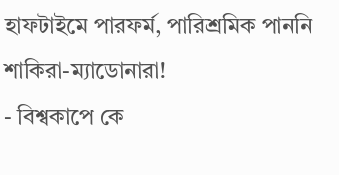হাফটাইমে পারফর্ম, পারিশ্রমিক পাননি শাকিরা-ম্যাডোনারা!
- বিশ্বকাপে কে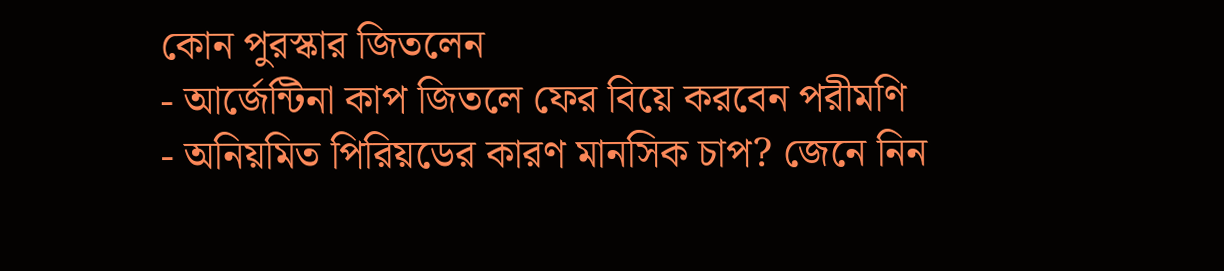কোন পুরস্কার জিতলেন
- আর্জেন্টিনা কাপ জিতলে ফের বিয়ে করবেন পরীমণি
- অনিয়মিত পিরিয়ডের কারণ মানসিক চাপ? জেনে নিন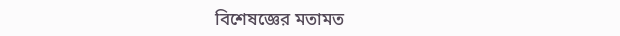বিশেষজ্ঞের মতামত